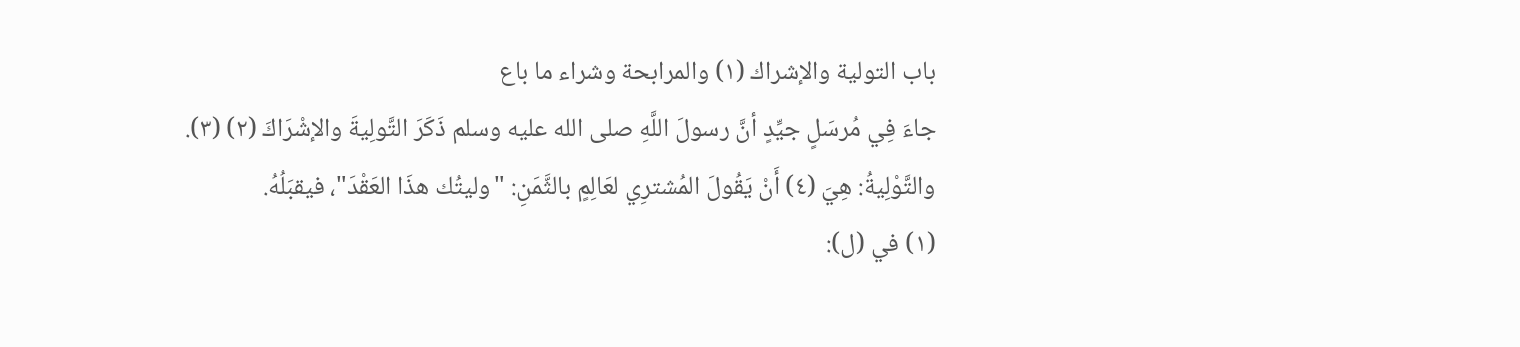باب التولية والإشراك (١) والمرابحة وشراء ما باع
جاءَ فِي مُرسَلٍ جيِّدٍ أنَّ رسولَ اللَّهِ صلى الله عليه وسلم ذَكَرَ التَّولِيةَ والإشْرَاكَ (٢) (٣).
والتَّوْلِيةُ: هِيَ (٤) أَنْ يَقُولَ المُشترِي لعَالِمٍ بالثَّمَنِ: "وليتُك هذَا العَقْدَ"، فيقبَلُهُ.
(١) في (ل):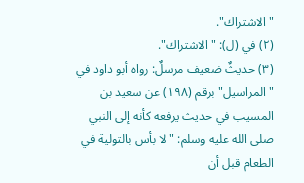"الاشتراك".
(٢) في (ل): "الاشتراك".
(٣) حديثٌ ضعيف مرسلٌ: رواه أبو داود في "المراسيل" برقم (١٩٨) عن سعيد بن المسيب في حديث يرفعه كأنه إلى النبي صلى الله عليه وسلم: "لا بأس بالتولية في الطعام قبل أن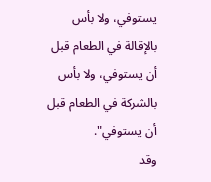يستوفي، ولا بأس بالإقالة في الطعام قبل أن يستوفي، ولا بأس بالشركة في الطعام قبل أن يستوفي".
وقد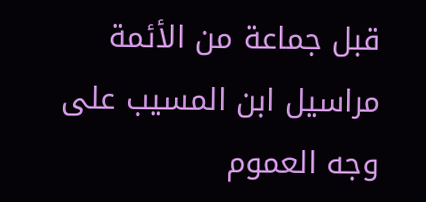قبل جماعة من الأئمة مراسيل ابن المسيب على وجه العموم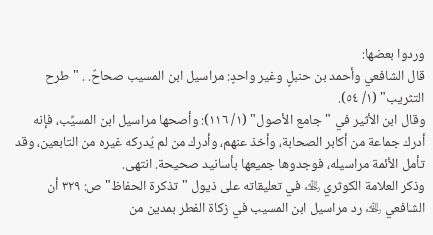وردوا بعضها:
قال الشافعي وأحمد بن حنبلٍ وغير واحدٍ: مراسيل ابن المسيب صحاحٌ. . "طرح التثريب" (١/ ٥٤).
وقال ابن الأثير في "جامع الأصول" (١/ ١١٦): وأصحها مراسيل ابن المسيِّب، فإنه أدرك جماعة من أكابر الصحابة، وأخذ عنهم، وأدرك من لم يُدركه غيره من التابعين، وقد تأمل الأئمة مراسيله، فوجدوها جميعها بأسانيد صحيحة. انتهى.
وذكر العلامة الكوثري ﵀ في تعليقاته على ذيول "تذكرة الحفاظ" ص: ٣٢٩ أن الشافعي ﵀ رد مراسيل ابن المسيب في زكاة الفطر بمدين من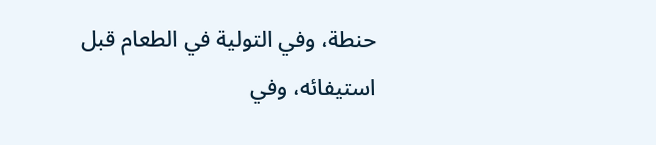حنطة، وفي التولية في الطعام قبل استيفائه، وفي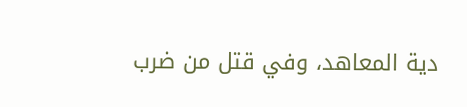دية المعاهد، وفي قتل من ضرب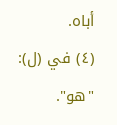أباه.
(٤) في (ل): "هو".